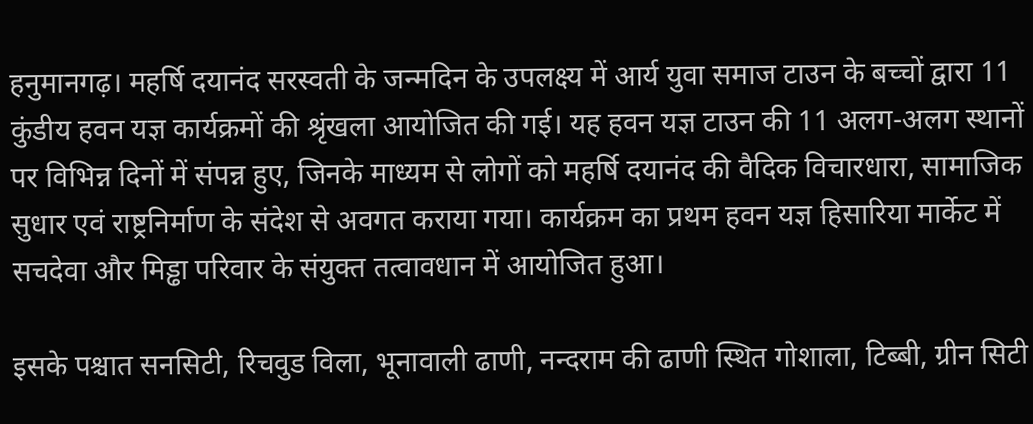हनुमानगढ़। महर्षि दयानंद सरस्वती के जन्मदिन के उपलक्ष्य में आर्य युवा समाज टाउन के बच्चों द्वारा 11 कुंडीय हवन यज्ञ कार्यक्रमों की श्रृंखला आयोजित की गई। यह हवन यज्ञ टाउन की 11 अलग-अलग स्थानों पर विभिन्न दिनों में संपन्न हुए, जिनके माध्यम से लोगों को महर्षि दयानंद की वैदिक विचारधारा, सामाजिक सुधार एवं राष्ट्रनिर्माण के संदेश से अवगत कराया गया। कार्यक्रम का प्रथम हवन यज्ञ हिसारिया मार्केट में सचदेवा और मिड्ढा परिवार के संयुक्त तत्वावधान में आयोजित हुआ।

इसके पश्चात सनसिटी, रिचवुड विला, भूनावाली ढाणी, नन्दराम की ढाणी स्थित गोशाला, टिब्बी, ग्रीन सिटी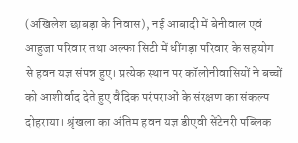(अखिलेश छाबड़ा के निवास), नई आबादी में बेनीवाल एवं आहुजा परिवार तथा अल्फा सिटी में धींगड़ा परिवार के सहयोग से हवन यज्ञ संपन्न हुए। प्रत्येक स्थान पर कॉलोनीवासियों ने बच्चों को आशीर्वाद देते हुए वैदिक परंपराओं के संरक्षण का संकल्प दोहराया। श्रृंखला का अंतिम हवन यज्ञ डीएवी सेंटेनरी पब्लिक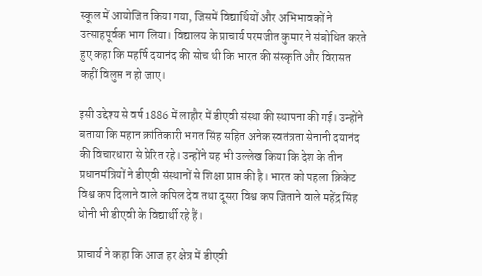स्कूल में आयोजित किया गया, जिसमें विद्यार्थियों और अभिभावकों ने उत्साहपूर्वक भाग लिया। विद्यालय के प्राचार्य परमजीत कुमार ने संबोधित करते हुए कहा कि महर्षि दयानंद की सोच थी कि भारत की संस्कृति और विरासत कहीं विलुप्त न हो जाए।

इसी उद्देश्य से वर्ष 1886 में लाहौर में डीएवी संस्था की स्थापना की गई। उन्होंने बताया कि महान क्रांतिकारी भगत सिंह सहित अनेक स्वतंत्रता सेनानी दयानंद की विचारधारा से प्रेरित रहे। उन्होंने यह भी उल्लेख किया कि देश के तीन प्रधानमंत्रियों ने डीएवी संस्थानों से शिक्षा प्राप्त की है। भारत को पहला क्रिकेट विश्व कप दिलाने वाले कपिल देव तथा दूसरा विश्व कप जिताने वाले महेंद्र सिंह धोनी भी डीएवी के विद्यार्थी रहे हैं।

प्राचार्य ने कहा कि आज हर क्षेत्र में डीएवी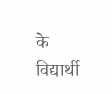के विद्यार्थी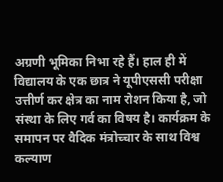अग्रणी भूमिका निभा रहे हैं। हाल ही में विद्यालय के एक छात्र ने यूपीएससी परीक्षा उत्तीर्ण कर क्षेत्र का नाम रोशन किया है, जो संस्था के लिए गर्व का विषय है। कार्यक्रम के समापन पर वैदिक मंत्रोच्चार के साथ विश्व कल्याण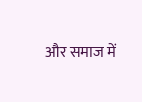और समाज में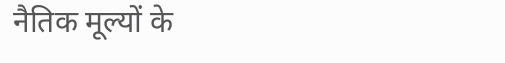नैतिक मूल्यों के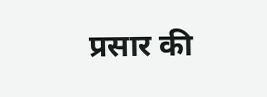प्रसार की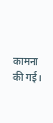कामना की गई।